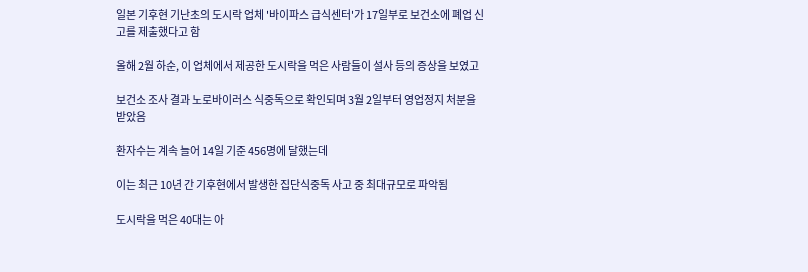일본 기후현 기난초의 도시락 업체 '바이파스 급식센터'가 17일부로 보건소에 폐업 신고를 제출했다고 함

올해 2월 하순, 이 업체에서 제공한 도시락을 먹은 사람들이 설사 등의 증상을 보였고

보건소 조사 결과 노로바이러스 식중독으로 확인되며 3월 2일부터 영업정지 처분을 받았음

환자수는 계속 늘어 14일 기준 456명에 달했는데

이는 최근 10년 간 기후현에서 발생한 집단식중독 사고 중 최대규모로 파악됨

도시락을 먹은 40대는 아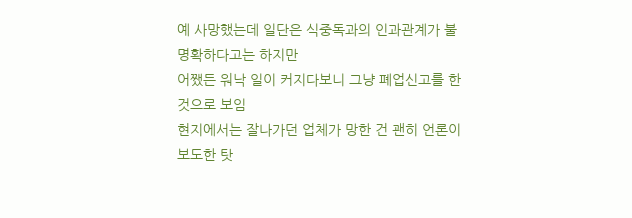예 사망했는데 일단은 식중독과의 인과관계가 불명확하다고는 하지만
어쨌든 워낙 일이 커지다보니 그냥 폐업신고를 한 것으로 보임
현지에서는 잘나가던 업체가 망한 건 괜히 언론이 보도한 탓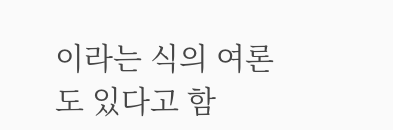이라는 식의 여론도 있다고 함